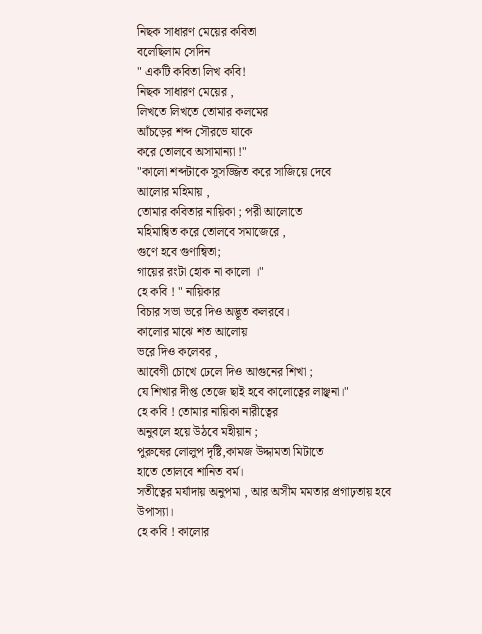নিছক সাধারণ মেয়ের কবিতা
বলেছিলাম সেদিন
" একটি কবিতা লিখ কবি!
নিছক সাধারণ মেয়ের ,
লিখতে লিখতে তোমার কলমের
আঁচড়ের শব্দ সৌরভে যাকে
করে তোলবে অসামান্যা !"
"কালো শব্দটাকে সুসজ্জিত করে সাজিয়ে দেবে
আলোর মহিমায় ,
তোমার কবিতার নায়িকা ; পরী আলোতে
মহিমান্বিত করে তোলবে সমাজেরে ,
গুণে হবে গুণান্বিতা;
গায়ের রংটা হোক না কালো ।"
হে কবি ! " নায়িকার
বিচার সভা ভরে দিও অদ্ভূত কলরবে।
কালোর মাঝে শত আলোয়
ভরে দিও কলেবর ,
আবেগী চোখে ঢেলে দিও আগুনের শিখা ;
যে শিখার দীপ্ত তেজে ছাই হবে কালোত্বের লাঞ্ছনা।"
হে কবি ! তোমার নায়িকা নারীত্বের
অনুবলে হয়ে উঠবে মহীয়ান ;
পুরুষের লোলুপ দৃষ্টি,কামজ উদ্দামতা মিটাতে
হাতে তোলবে শানিত বর্ম।
সতীত্বের মর্যাদায় অনুপমা , আর অসীম মমতার প্রগাঢ়তায় হবে উপাস্যা।
হে কবি ! কালোর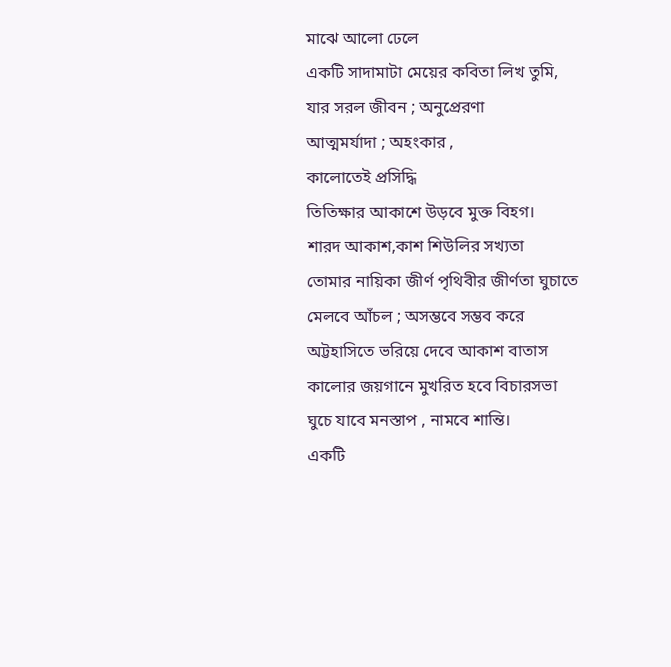মাঝে আলো ঢেলে
একটি সাদামাটা মেয়ের কবিতা লিখ তুমি,
যার সরল জীবন ; অনুপ্রেরণা
আত্মমর্যাদা ; অহংকার ,
কালোতেই প্রসিদ্ধি
তিতিক্ষার আকাশে উড়বে মুক্ত বিহগ।
শারদ আকাশ,কাশ শিউলির সখ্যতা
তোমার নায়িকা জীর্ণ পৃথিবীর জীর্ণতা ঘুচাতে
মেলবে আঁচল ; অসম্ভবে সম্ভব করে
অট্টহাসিতে ভরিয়ে দেবে আকাশ বাতাস
কালোর জয়গানে মুখরিত হবে বিচারসভা
ঘুচে যাবে মনস্তাপ , নামবে শান্তি।
একটি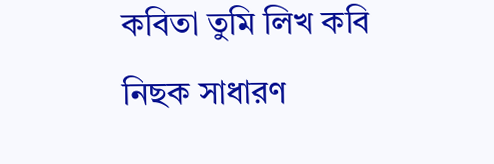কবিতা তুমি লিখ কবি
নিছক সাধারণ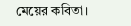মেয়ের কবিতা।